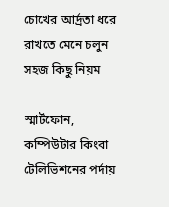চোখের আর্দ্রতা ধরে রাখতে মেনে চলুন সহজ কিছু নিয়ম

স্মার্টফোন, কম্পিউটার কিংবা টেলিভিশনের পর্দায়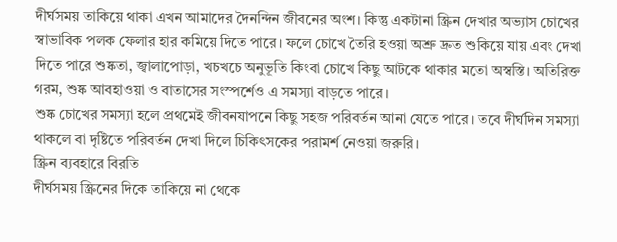দীর্ঘসময় তাকিয়ে থাকা এখন আমাদের দৈনন্দিন জীবনের অংশ। কিন্তু একটানা স্ক্রিন দেখার অভ্যাস চোখের স্বাভাবিক পলক ফেলার হার কমিয়ে দিতে পারে। ফলে চোখে তৈরি হওয়া অশ্রু দ্রুত শুকিয়ে যায় এবং দেখা দিতে পারে শুষ্কতা, জ্বালাপোড়া, খচখচে অনুভূতি কিংবা চোখে কিছু আটকে থাকার মতো অস্বস্তি। অতিরিক্ত গরম, শুষ্ক আবহাওয়া ও বাতাসের সংস্পর্শেও এ সমস্যা বাড়তে পারে।
শুষ্ক চোখের সমস্যা হলে প্রথমেই জীবনযাপনে কিছু সহজ পরিবর্তন আনা যেতে পারে। তবে দীর্ঘদিন সমস্যা থাকলে বা দৃষ্টিতে পরিবর্তন দেখা দিলে চিকিৎসকের পরামর্শ নেওয়া জরুরি।
স্ক্রিন ব্যবহারে বিরতি
দীর্ঘসময় স্ক্রিনের দিকে তাকিয়ে না থেকে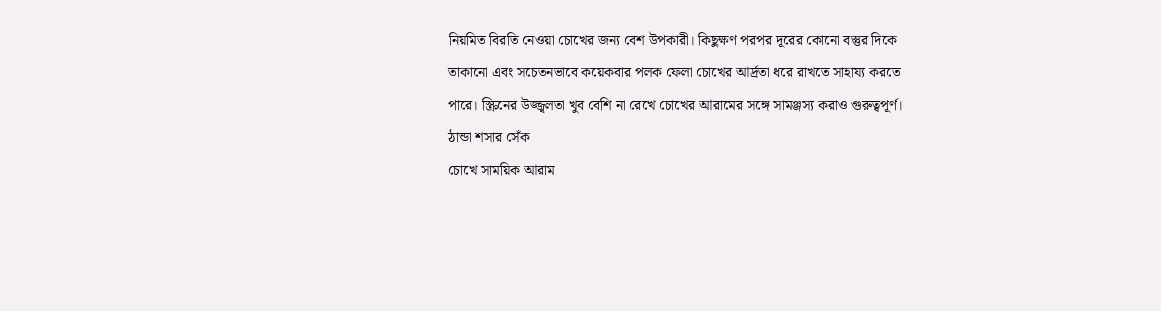নিয়মিত বিরতি নেওয়া চোখের জন্য বেশ উপকারী। কিছুক্ষণ পরপর দূরের কোনো বস্তুর দিকে তাকানো এবং সচেতনভাবে কয়েকবার পলক ফেলা চোখের আর্দ্রতা ধরে রাখতে সাহায্য করতে পারে। স্ক্রিনের উজ্জ্বলতা খুব বেশি না রেখে চোখের আরামের সঙ্গে সামঞ্জস্য করাও গুরুত্বপূর্ণ।
ঠান্ডা শসার সেঁক
চোখে সাময়িক আরাম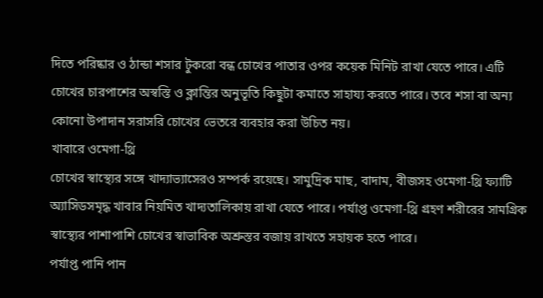দিতে পরিষ্কার ও ঠান্ডা শসার টুকরো বন্ধ চোখের পাতার ওপর কয়েক মিনিট রাখা যেতে পারে। এটি চোখের চারপাশের অস্বস্তি ও ক্লান্তির অনুভূতি কিছুটা কমাতে সাহায্য করতে পারে। তবে শসা বা অন্য কোনো উপাদান সরাসরি চোখের ভেতরে ব্যবহার করা উচিত নয়।
খাবারে ওমেগা-থ্রি
চোখের স্বাস্থ্যের সঙ্গে খাদ্যাভ্যাসেরও সম্পর্ক রয়েছে। সামুদ্রিক মাছ, বাদাম, বীজসহ ওমেগা-থ্রি ফ্যাটি অ্যাসিডসমৃদ্ধ খাবার নিয়মিত খাদ্যতালিকায় রাখা যেতে পারে। পর্যাপ্ত ওমেগা-থ্রি গ্রহণ শরীরের সামগ্রিক স্বাস্থ্যের পাশাপাশি চোখের স্বাভাবিক অশ্রুস্তর বজায় রাখতে সহায়ক হতে পারে।
পর্যাপ্ত পানি পান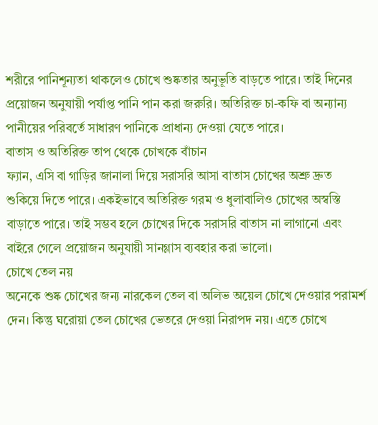শরীরে পানিশূন্যতা থাকলেও চোখে শুষ্কতার অনুভূতি বাড়তে পারে। তাই দিনের প্রয়োজন অনুযায়ী পর্যাপ্ত পানি পান করা জরুরি। অতিরিক্ত চা-কফি বা অন্যান্য পানীয়ের পরিবর্তে সাধারণ পানিকে প্রাধান্য দেওয়া যেতে পারে।
বাতাস ও অতিরিক্ত তাপ থেকে চোখকে বাঁচান
ফ্যান, এসি বা গাড়ির জানালা দিয়ে সরাসরি আসা বাতাস চোখের অশ্রু দ্রুত শুকিয়ে দিতে পারে। একইভাবে অতিরিক্ত গরম ও ধুলাবালিও চোখের অস্বস্তি বাড়াতে পারে। তাই সম্ভব হলে চোখের দিকে সরাসরি বাতাস না লাগানো এবং বাইরে গেলে প্রয়োজন অনুযায়ী সানগ্লাস ব্যবহার করা ভালো।
চোখে তেল নয়
অনেকে শুষ্ক চোখের জন্য নারকেল তেল বা অলিভ অয়েল চোখে দেওয়ার পরামর্শ দেন। কিন্তু ঘরোয়া তেল চোখের ভেতরে দেওয়া নিরাপদ নয়। এতে চোখে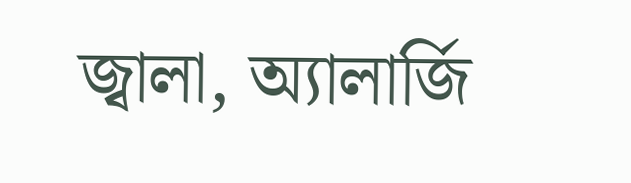জ্বালা, অ্যালার্জি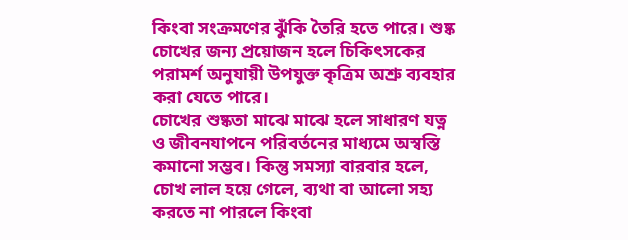কিংবা সংক্রমণের ঝুঁকি তৈরি হতে পারে। শুষ্ক চোখের জন্য প্রয়োজন হলে চিকিৎসকের পরামর্শ অনুযায়ী উপযুক্ত কৃত্রিম অশ্রু ব্যবহার করা যেতে পারে।
চোখের শুষ্কতা মাঝে মাঝে হলে সাধারণ যত্ন ও জীবনযাপনে পরিবর্তনের মাধ্যমে অস্বস্তি কমানো সম্ভব। কিন্তু সমস্যা বারবার হলে, চোখ লাল হয়ে গেলে, ব্যথা বা আলো সহ্য করতে না পারলে কিংবা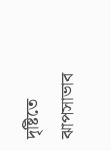দৃষ্টিতে ঝাপসাভাব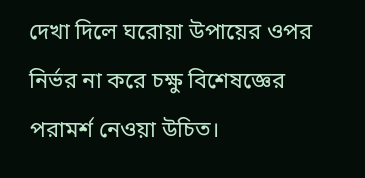দেখা দিলে ঘরোয়া উপায়ের ওপর নির্ভর না করে চক্ষু বিশেষজ্ঞের পরামর্শ নেওয়া উচিত।